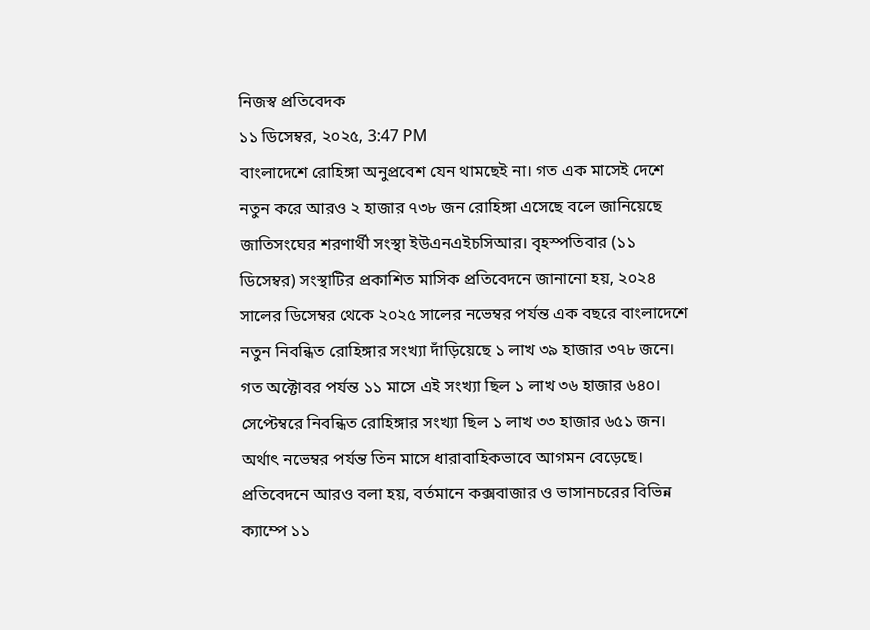নিজস্ব প্রতিবেদক
১১ ডিসেম্বর, ২০২৫, 3:47 PM
বাংলাদেশে রোহিঙ্গা অনুপ্রবেশ যেন থামছেই না। গত এক মাসেই দেশে নতুন করে আরও ২ হাজার ৭৩৮ জন রোহিঙ্গা এসেছে বলে জানিয়েছে জাতিসংঘের শরণার্থী সংস্থা ইউএনএইচসিআর। বৃহস্পতিবার (১১ ডিসেম্বর) সংস্থাটির প্রকাশিত মাসিক প্রতিবেদনে জানানো হয়, ২০২৪ সালের ডিসেম্বর থেকে ২০২৫ সালের নভেম্বর পর্যন্ত এক বছরে বাংলাদেশে নতুন নিবন্ধিত রোহিঙ্গার সংখ্যা দাঁড়িয়েছে ১ লাখ ৩৯ হাজার ৩৭৮ জনে। গত অক্টোবর পর্যন্ত ১১ মাসে এই সংখ্যা ছিল ১ লাখ ৩৬ হাজার ৬৪০। সেপ্টেম্বরে নিবন্ধিত রোহিঙ্গার সংখ্যা ছিল ১ লাখ ৩৩ হাজার ৬৫১ জন। অর্থাৎ নভেম্বর পর্যন্ত তিন মাসে ধারাবাহিকভাবে আগমন বেড়েছে।
প্রতিবেদনে আরও বলা হয়, বর্তমানে কক্সবাজার ও ভাসানচরের বিভিন্ন ক্যাম্পে ১১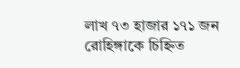লাখ ৭৩ হাজার ১৭১ জন রোহিঙ্গাকে চিহ্নিত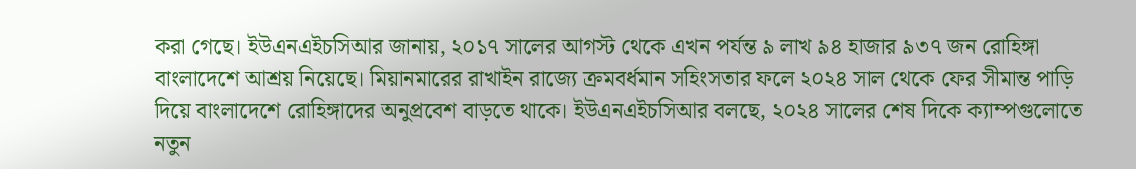করা গেছে। ইউএনএইচসিআর জানায়, ২০১৭ সালের আগস্ট থেকে এখন পর্যন্ত ৯ লাখ ৯৪ হাজার ৯৩৭ জন রোহিঙ্গা বাংলাদেশে আশ্রয় নিয়েছে। মিয়ানমারের রাখাইন রাজ্যে ক্রমবর্ধমান সহিংসতার ফলে ২০২৪ সাল থেকে ফের সীমান্ত পাড়ি দিয়ে বাংলাদেশে রোহিঙ্গাদের অনুপ্রবেশ বাড়তে থাকে। ইউএনএইচসিআর বলছে, ২০২৪ সালের শেষ দিকে ক্যাম্পগুলোতে নতুন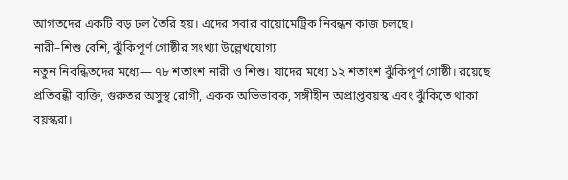আগতদের একটি বড় ঢল তৈরি হয়। এদের সবার বায়োমেট্রিক নিবন্ধন কাজ চলছে।
নারী–শিশু বেশি, ঝুঁকিপূর্ণ গোষ্ঠীর সংখ্যা উল্লেখযোগ্য
নতুন নিবন্ধিতদের মধ্যে— ৭৮ শতাংশ নারী ও শিশু। যাদের মধ্যে ১২ শতাংশ ঝুঁকিপূর্ণ গোষ্ঠী। রয়েছে প্রতিবন্ধী ব্যক্তি, গুরুতর অসুস্থ রোগী, একক অভিভাবক, সঙ্গীহীন অপ্রাপ্তবয়স্ক এবং ঝুঁকিতে থাকা বয়স্করা।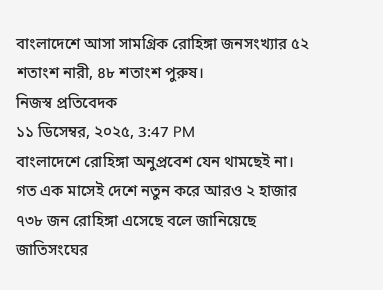বাংলাদেশে আসা সামগ্রিক রোহিঙ্গা জনসংখ্যার ৫২ শতাংশ নারী, ৪৮ শতাংশ পুরুষ।
নিজস্ব প্রতিবেদক
১১ ডিসেম্বর, ২০২৫, 3:47 PM
বাংলাদেশে রোহিঙ্গা অনুপ্রবেশ যেন থামছেই না। গত এক মাসেই দেশে নতুন করে আরও ২ হাজার ৭৩৮ জন রোহিঙ্গা এসেছে বলে জানিয়েছে জাতিসংঘের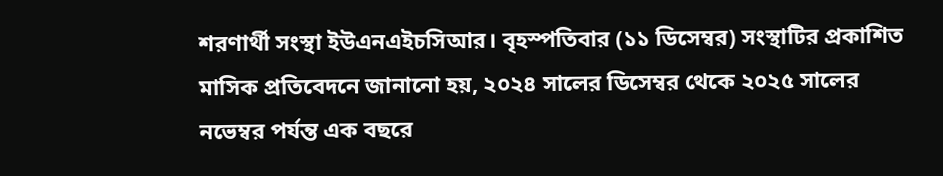শরণার্থী সংস্থা ইউএনএইচসিআর। বৃহস্পতিবার (১১ ডিসেম্বর) সংস্থাটির প্রকাশিত মাসিক প্রতিবেদনে জানানো হয়, ২০২৪ সালের ডিসেম্বর থেকে ২০২৫ সালের নভেম্বর পর্যন্ত এক বছরে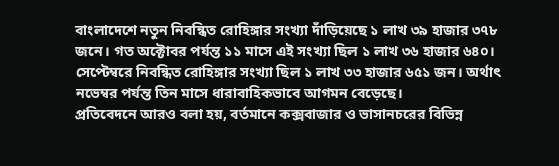বাংলাদেশে নতুন নিবন্ধিত রোহিঙ্গার সংখ্যা দাঁড়িয়েছে ১ লাখ ৩৯ হাজার ৩৭৮ জনে। গত অক্টোবর পর্যন্ত ১১ মাসে এই সংখ্যা ছিল ১ লাখ ৩৬ হাজার ৬৪০। সেপ্টেম্বরে নিবন্ধিত রোহিঙ্গার সংখ্যা ছিল ১ লাখ ৩৩ হাজার ৬৫১ জন। অর্থাৎ নভেম্বর পর্যন্ত তিন মাসে ধারাবাহিকভাবে আগমন বেড়েছে।
প্রতিবেদনে আরও বলা হয়, বর্তমানে কক্সবাজার ও ভাসানচরের বিভিন্ন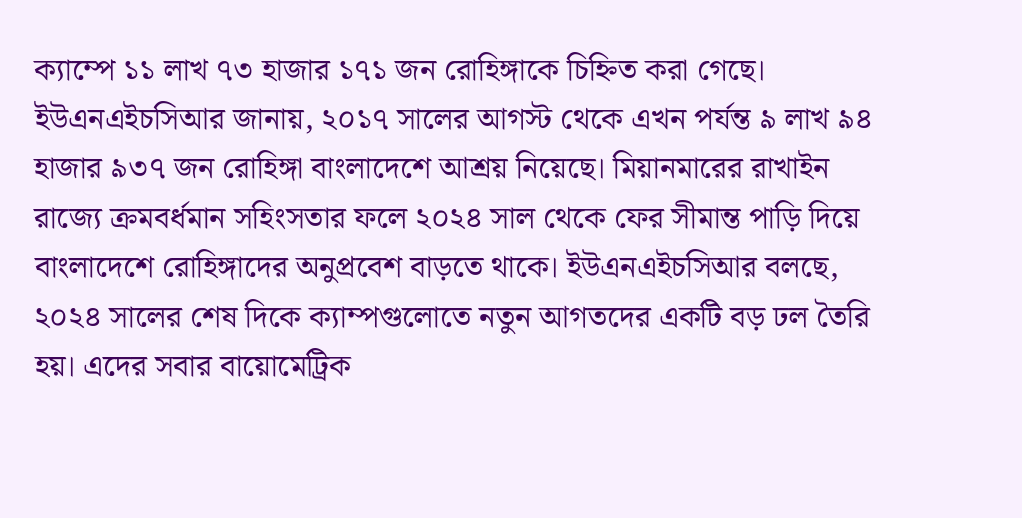ক্যাম্পে ১১ লাখ ৭৩ হাজার ১৭১ জন রোহিঙ্গাকে চিহ্নিত করা গেছে। ইউএনএইচসিআর জানায়, ২০১৭ সালের আগস্ট থেকে এখন পর্যন্ত ৯ লাখ ৯৪ হাজার ৯৩৭ জন রোহিঙ্গা বাংলাদেশে আশ্রয় নিয়েছে। মিয়ানমারের রাখাইন রাজ্যে ক্রমবর্ধমান সহিংসতার ফলে ২০২৪ সাল থেকে ফের সীমান্ত পাড়ি দিয়ে বাংলাদেশে রোহিঙ্গাদের অনুপ্রবেশ বাড়তে থাকে। ইউএনএইচসিআর বলছে, ২০২৪ সালের শেষ দিকে ক্যাম্পগুলোতে নতুন আগতদের একটি বড় ঢল তৈরি হয়। এদের সবার বায়োমেট্রিক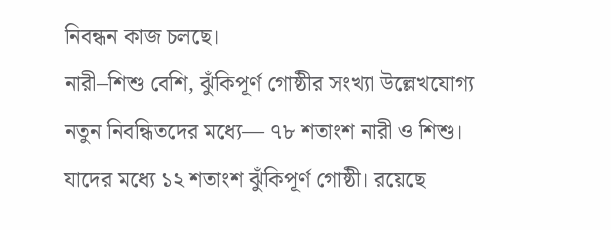নিবন্ধন কাজ চলছে।
নারী–শিশু বেশি, ঝুঁকিপূর্ণ গোষ্ঠীর সংখ্যা উল্লেখযোগ্য
নতুন নিবন্ধিতদের মধ্যে— ৭৮ শতাংশ নারী ও শিশু। যাদের মধ্যে ১২ শতাংশ ঝুঁকিপূর্ণ গোষ্ঠী। রয়েছে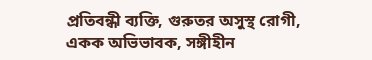প্রতিবন্ধী ব্যক্তি, গুরুতর অসুস্থ রোগী, একক অভিভাবক, সঙ্গীহীন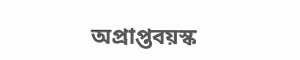অপ্রাপ্তবয়স্ক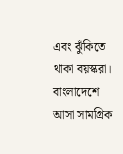এবং ঝুঁকিতে থাকা বয়স্করা।
বাংলাদেশে আসা সামগ্রিক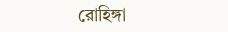রোহিঙ্গা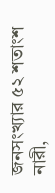জনসংখ্যার ৫২ শতাংশ নারী,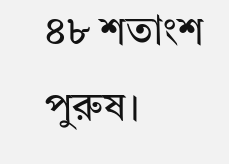৪৮ শতাংশ পুরুষ।